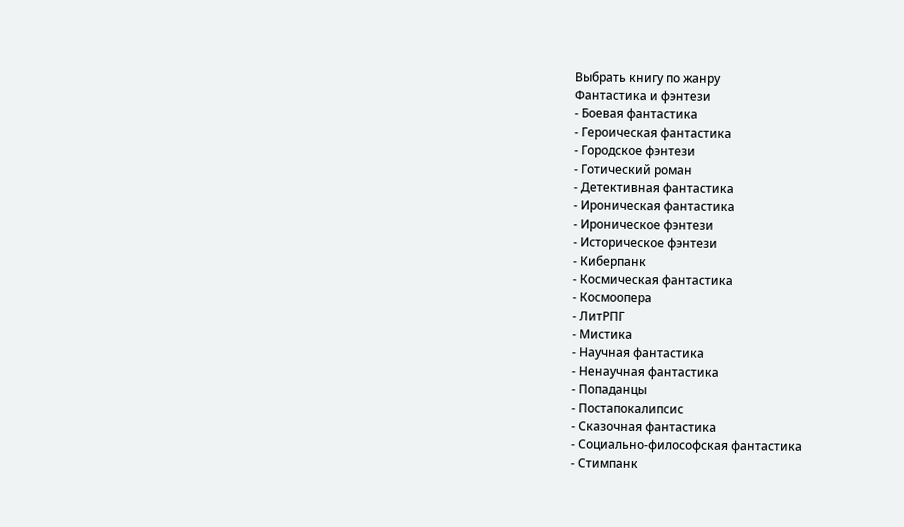Выбрать книгу по жанру
Фантастика и фэнтези
- Боевая фантастика
- Героическая фантастика
- Городское фэнтези
- Готический роман
- Детективная фантастика
- Ироническая фантастика
- Ироническое фэнтези
- Историческое фэнтези
- Киберпанк
- Космическая фантастика
- Космоопера
- ЛитРПГ
- Мистика
- Научная фантастика
- Ненаучная фантастика
- Попаданцы
- Постапокалипсис
- Сказочная фантастика
- Социально-философская фантастика
- Стимпанк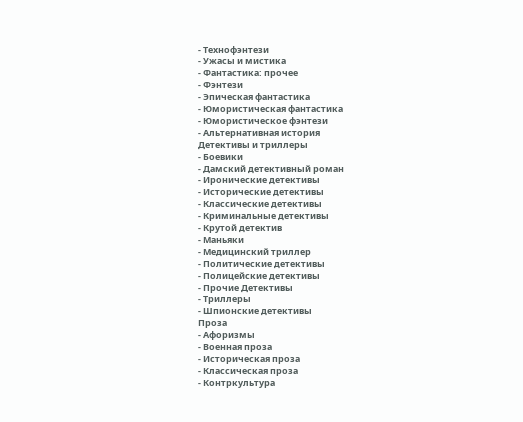- Технофэнтези
- Ужасы и мистика
- Фантастика: прочее
- Фэнтези
- Эпическая фантастика
- Юмористическая фантастика
- Юмористическое фэнтези
- Альтернативная история
Детективы и триллеры
- Боевики
- Дамский детективный роман
- Иронические детективы
- Исторические детективы
- Классические детективы
- Криминальные детективы
- Крутой детектив
- Маньяки
- Медицинский триллер
- Политические детективы
- Полицейские детективы
- Прочие Детективы
- Триллеры
- Шпионские детективы
Проза
- Афоризмы
- Военная проза
- Историческая проза
- Классическая проза
- Контркультура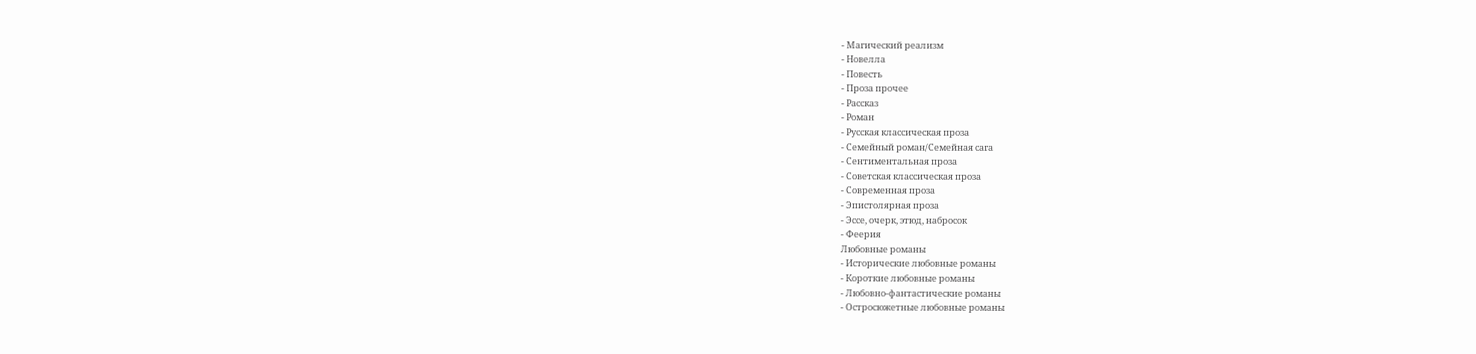- Магический реализм
- Новелла
- Повесть
- Проза прочее
- Рассказ
- Роман
- Русская классическая проза
- Семейный роман/Семейная сага
- Сентиментальная проза
- Советская классическая проза
- Современная проза
- Эпистолярная проза
- Эссе, очерк, этюд, набросок
- Феерия
Любовные романы
- Исторические любовные романы
- Короткие любовные романы
- Любовно-фантастические романы
- Остросюжетные любовные романы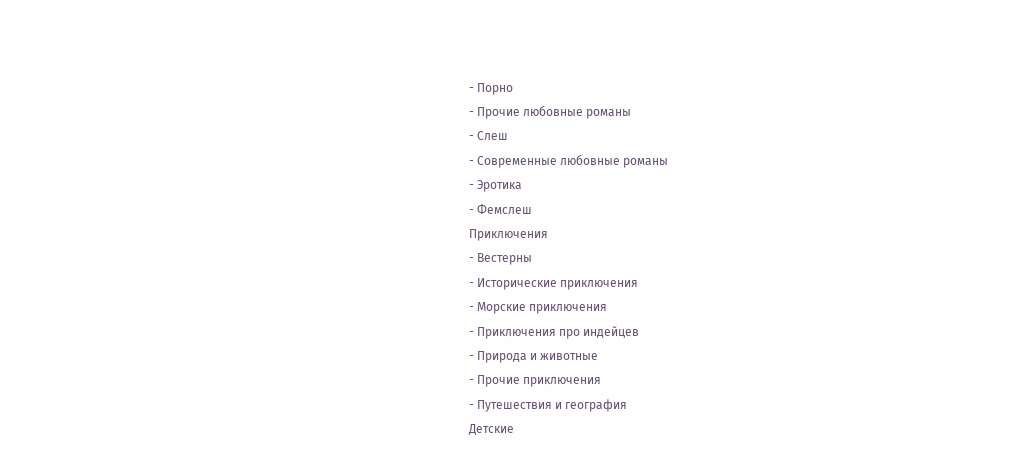- Порно
- Прочие любовные романы
- Слеш
- Современные любовные романы
- Эротика
- Фемслеш
Приключения
- Вестерны
- Исторические приключения
- Морские приключения
- Приключения про индейцев
- Природа и животные
- Прочие приключения
- Путешествия и география
Детские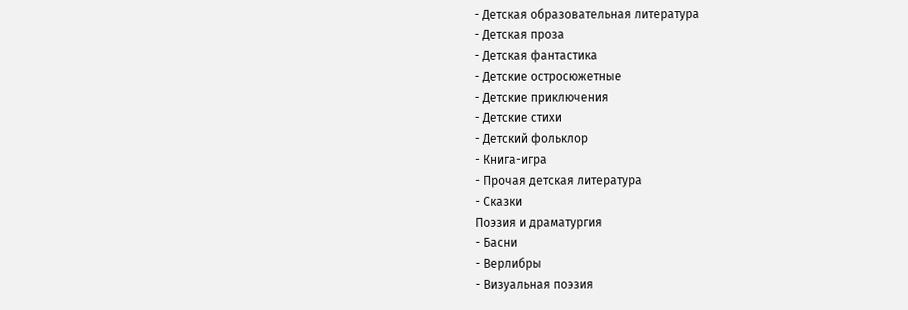- Детская образовательная литература
- Детская проза
- Детская фантастика
- Детские остросюжетные
- Детские приключения
- Детские стихи
- Детский фольклор
- Книга-игра
- Прочая детская литература
- Сказки
Поэзия и драматургия
- Басни
- Верлибры
- Визуальная поэзия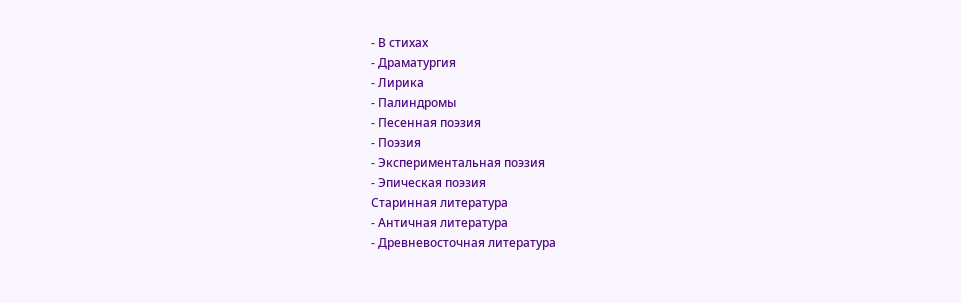- В стихах
- Драматургия
- Лирика
- Палиндромы
- Песенная поэзия
- Поэзия
- Экспериментальная поэзия
- Эпическая поэзия
Старинная литература
- Античная литература
- Древневосточная литература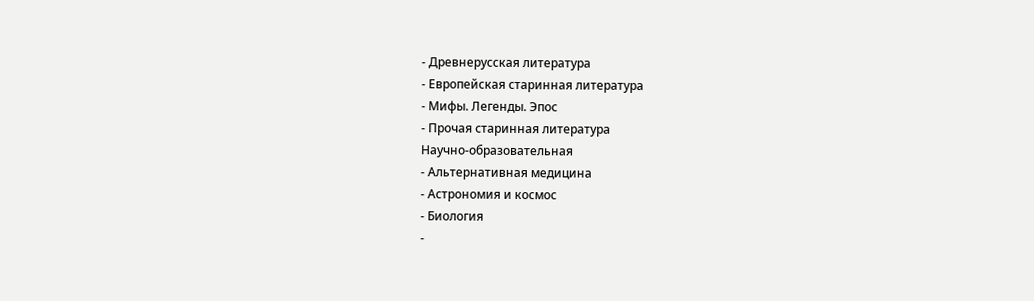- Древнерусская литература
- Европейская старинная литература
- Мифы. Легенды. Эпос
- Прочая старинная литература
Научно-образовательная
- Альтернативная медицина
- Астрономия и космос
- Биология
-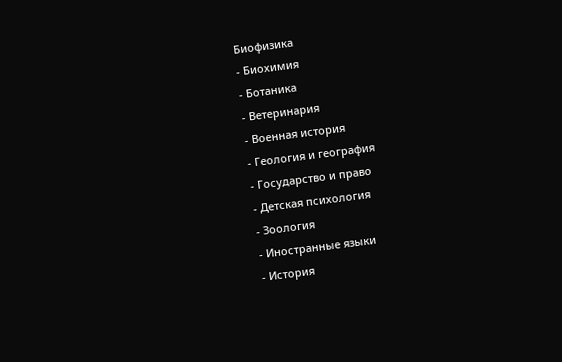Биофизика
- Биохимия
- Ботаника
- Ветеринария
- Военная история
- Геология и география
- Государство и право
- Детская психология
- Зоология
- Иностранные языки
- История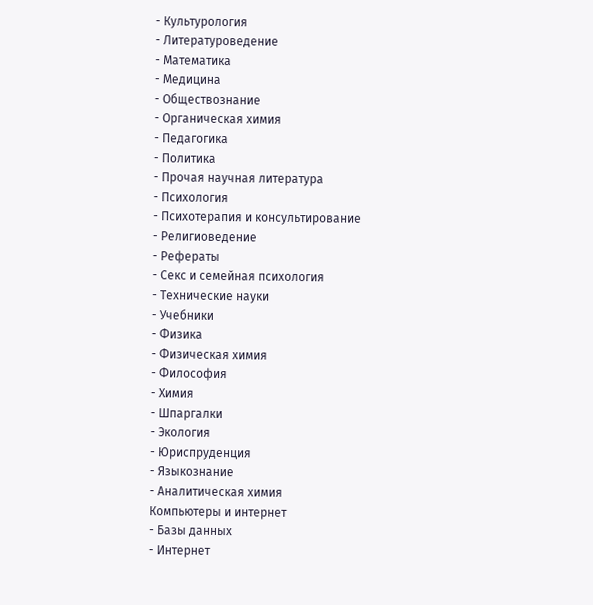- Культурология
- Литературоведение
- Математика
- Медицина
- Обществознание
- Органическая химия
- Педагогика
- Политика
- Прочая научная литература
- Психология
- Психотерапия и консультирование
- Религиоведение
- Рефераты
- Секс и семейная психология
- Технические науки
- Учебники
- Физика
- Физическая химия
- Философия
- Химия
- Шпаргалки
- Экология
- Юриспруденция
- Языкознание
- Аналитическая химия
Компьютеры и интернет
- Базы данных
- Интернет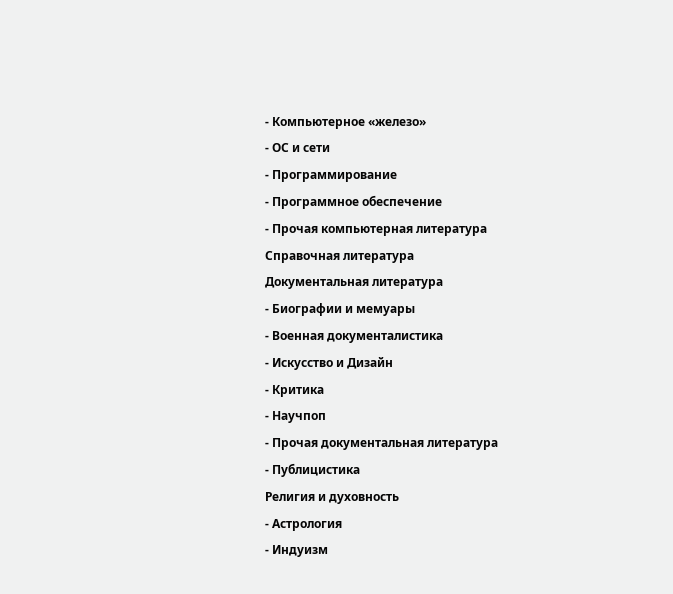- Компьютерное «железо»
- ОС и сети
- Программирование
- Программное обеспечение
- Прочая компьютерная литература
Справочная литература
Документальная литература
- Биографии и мемуары
- Военная документалистика
- Искусство и Дизайн
- Критика
- Научпоп
- Прочая документальная литература
- Публицистика
Религия и духовность
- Астрология
- Индуизм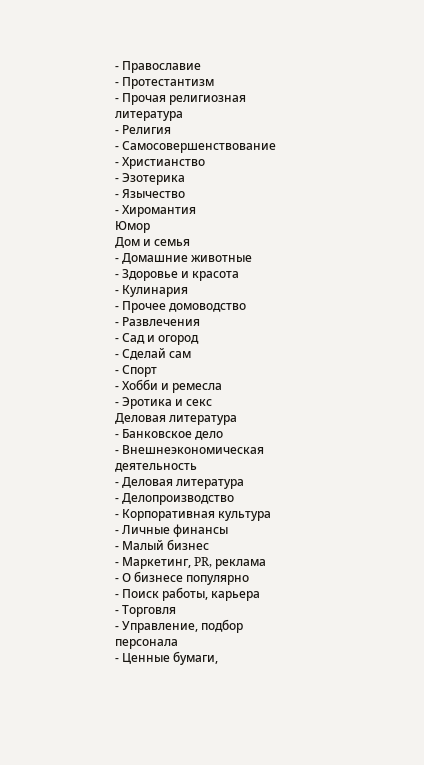- Православие
- Протестантизм
- Прочая религиозная литература
- Религия
- Самосовершенствование
- Христианство
- Эзотерика
- Язычество
- Хиромантия
Юмор
Дом и семья
- Домашние животные
- Здоровье и красота
- Кулинария
- Прочее домоводство
- Развлечения
- Сад и огород
- Сделай сам
- Спорт
- Хобби и ремесла
- Эротика и секс
Деловая литература
- Банковское дело
- Внешнеэкономическая деятельность
- Деловая литература
- Делопроизводство
- Корпоративная культура
- Личные финансы
- Малый бизнес
- Маркетинг, PR, реклама
- О бизнесе популярно
- Поиск работы, карьера
- Торговля
- Управление, подбор персонала
- Ценные бумаги,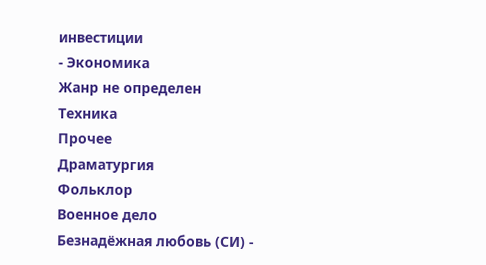инвестиции
- Экономика
Жанр не определен
Техника
Прочее
Драматургия
Фольклор
Военное дело
Безнадёжная любовь (СИ) -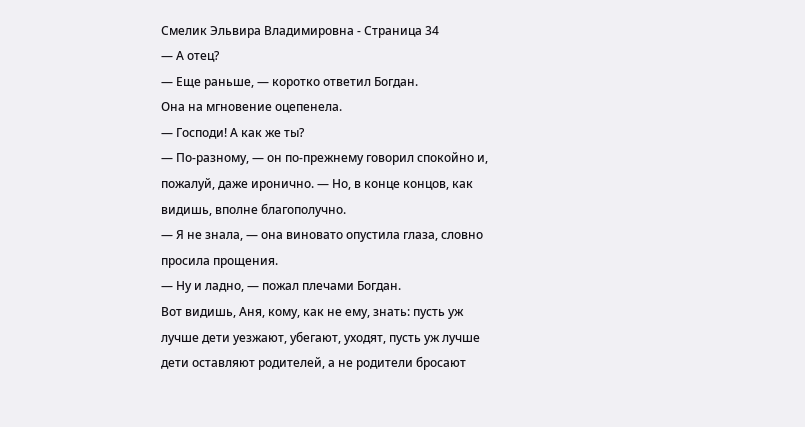Смелик Эльвира Владимировна - Страница 34
— А отец?
— Еще раньше, — коротко ответил Богдан.
Она на мгновение оцепенела.
— Господи! А как же ты?
— По-разному, — он по-прежнему говорил спокойно и, пожалуй, даже иронично. — Но, в конце концов, как видишь, вполне благополучно.
— Я не знала, — она виновато опустила глаза, словно просила прощения.
— Ну и ладно, — пожал плечами Богдан.
Вот видишь, Аня, кому, как не ему, знать: пусть уж лучше дети уезжают, убегают, уходят, пусть уж лучше дети оставляют родителей, а не родители бросают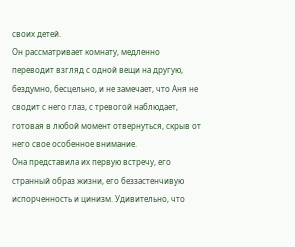своих детей.
Он рассматривает комнату, медленно переводит взгляд с одной вещи на другую, бездумно, бесцельно, и не замечает, что Аня не сводит с него глаз, с тревогой наблюдает, готовая в любой момент отвернуться, скрыв от него свое особенное внимание.
Она представила их первую встречу, его странный образ жизни, его беззастенчивую испорченность и цинизм. Удивительно, что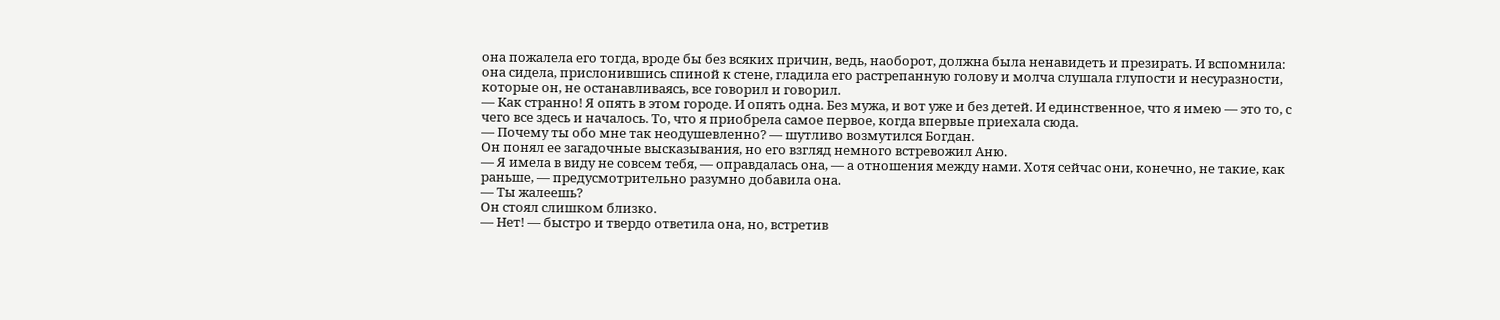она пожалела его тогда, вроде бы без всяких причин, ведь, наоборот, должна была ненавидеть и презирать. И вспомнила: она сидела, прислонившись спиной к стене, гладила его растрепанную голову и молча слушала глупости и несуразности, которые он, не останавливаясь, все говорил и говорил.
— Как странно! Я опять в этом городе. И опять одна. Без мужа, и вот уже и без детей. И единственное, что я имею — это то, с чего все здесь и началось. То, что я приобрела самое первое, когда впервые приехала сюда.
— Почему ты обо мне так неодушевленно? — шутливо возмутился Богдан.
Он понял ее загадочные высказывания, но его взгляд немного встревожил Аню.
— Я имела в виду не совсем тебя, — оправдалась она, — а отношения между нами. Хотя сейчас они, конечно, не такие, как раньше, — предусмотрительно разумно добавила она.
— Ты жалеешь?
Он стоял слишком близко.
— Нет! — быстро и твердо ответила она, но, встретив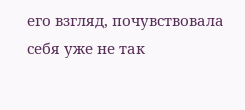его взгляд, почувствовала себя уже не так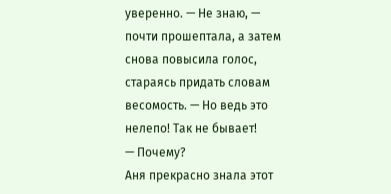уверенно. — Не знаю, — почти прошептала, а затем снова повысила голос, стараясь придать словам весомость. — Но ведь это нелепо! Так не бывает!
— Почему?
Аня прекрасно знала этот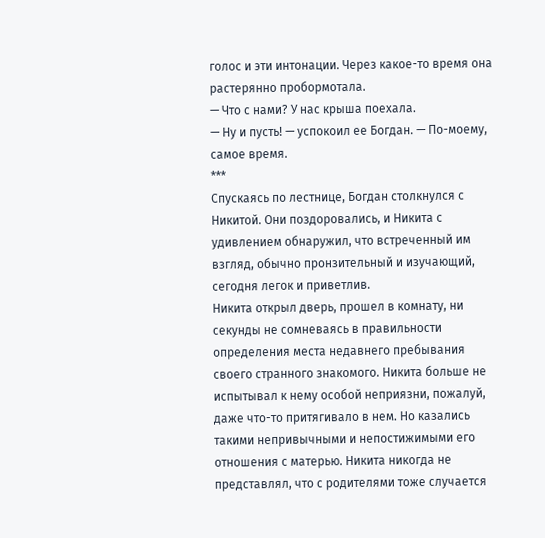голос и эти интонации. Через какое-то время она растерянно пробормотала.
— Что с нами? У нас крыша поехала.
— Ну и пусть! — успокоил ее Богдан. — По-моему, самое время.
***
Спускаясь по лестнице, Богдан столкнулся с Никитой. Они поздоровались, и Никита с удивлением обнаружил, что встреченный им взгляд, обычно пронзительный и изучающий, сегодня легок и приветлив.
Никита открыл дверь, прошел в комнату, ни секунды не сомневаясь в правильности определения места недавнего пребывания своего странного знакомого. Никита больше не испытывал к нему особой неприязни, пожалуй, даже что-то притягивало в нем. Но казались такими непривычными и непостижимыми его отношения с матерью. Никита никогда не представлял, что с родителями тоже случается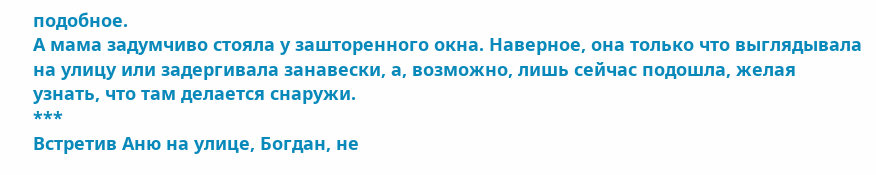подобное.
А мама задумчиво стояла у зашторенного окна. Наверное, она только что выглядывала на улицу или задергивала занавески, а, возможно, лишь сейчас подошла, желая узнать, что там делается снаружи.
***
Встретив Аню на улице, Богдан, не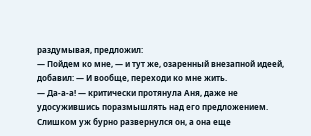раздумывая, предложил:
— Пойдем ко мне, — и тут же, озаренный внезапной идеей, добавил: — И вообще, переходи ко мне жить.
— Да-а-а! — критически протянула Аня, даже не удосужившись поразмышлять над его предложением.
Слишком уж бурно развернулся он, а она еще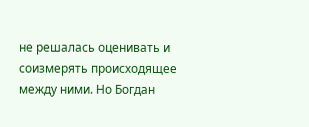не решалась оценивать и соизмерять происходящее между ними. Но Богдан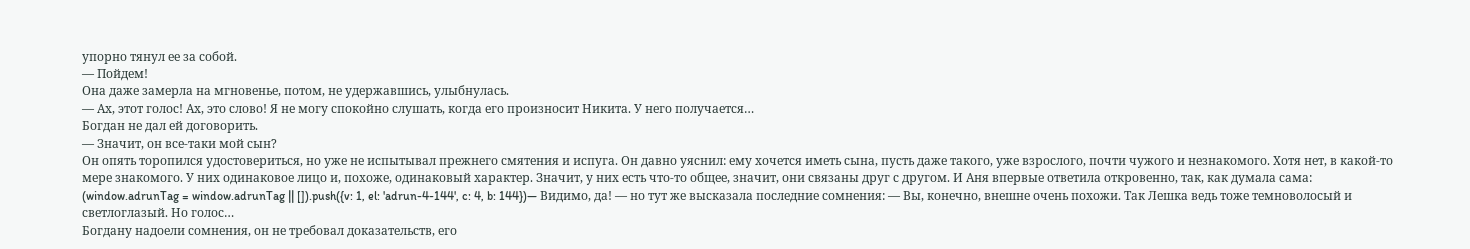упорно тянул ее за собой.
— Пойдем!
Она даже замерла на мгновенье, потом, не удержавшись, улыбнулась.
— Ах, этот голос! Ах, это слово! Я не могу спокойно слушать, когда его произносит Никита. У него получается…
Богдан не дал ей договорить.
— Значит, он все-таки мой сын?
Он опять торопился удостовериться, но уже не испытывал прежнего смятения и испуга. Он давно уяснил: ему хочется иметь сына, пусть даже такого, уже взрослого, почти чужого и незнакомого. Хотя нет, в какой-то мере знакомого. У них одинаковое лицо и, похоже, одинаковый характер. Значит, у них есть что-то общее, значит, они связаны друг с другом. И Аня впервые ответила откровенно, так, как думала сама:
(window.adrunTag = window.adrunTag || []).push({v: 1, el: 'adrun-4-144', c: 4, b: 144})— Видимо, да! — но тут же высказала последние сомнения: — Вы, конечно, внешне очень похожи. Так Лешка ведь тоже темноволосый и светлоглазый. Но голос…
Богдану надоели сомнения, он не требовал доказательств, его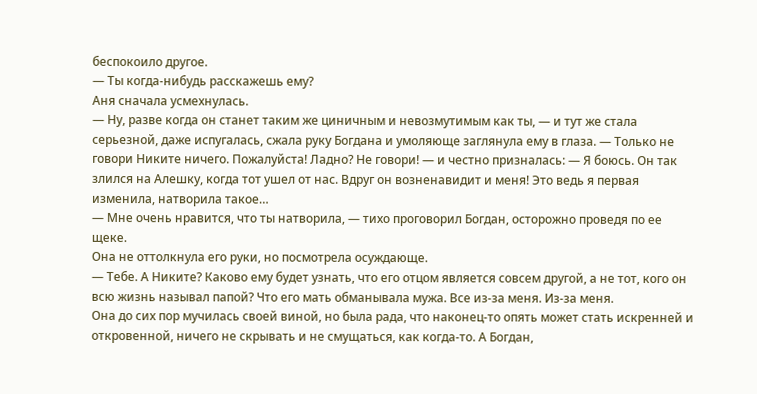беспокоило другое.
— Ты когда-нибудь расскажешь ему?
Аня сначала усмехнулась.
— Ну, разве когда он станет таким же циничным и невозмутимым как ты, — и тут же стала серьезной, даже испугалась, сжала руку Богдана и умоляюще заглянула ему в глаза. — Только не говори Никите ничего. Пожалуйста! Ладно? Не говори! — и честно призналась: — Я боюсь. Он так злился на Алешку, когда тот ушел от нас. Вдруг он возненавидит и меня! Это ведь я первая изменила, натворила такое…
— Мне очень нравится, что ты натворила, — тихо проговорил Богдан, осторожно проведя по ее щеке.
Она не оттолкнула его руки, но посмотрела осуждающе.
— Тебе. А Никите? Каково ему будет узнать, что его отцом является совсем другой, а не тот, кого он всю жизнь называл папой? Что его мать обманывала мужа. Все из-за меня. Из-за меня.
Она до сих пор мучилась своей виной, но была рада, что наконец-то опять может стать искренней и откровенной, ничего не скрывать и не смущаться, как когда-то. А Богдан,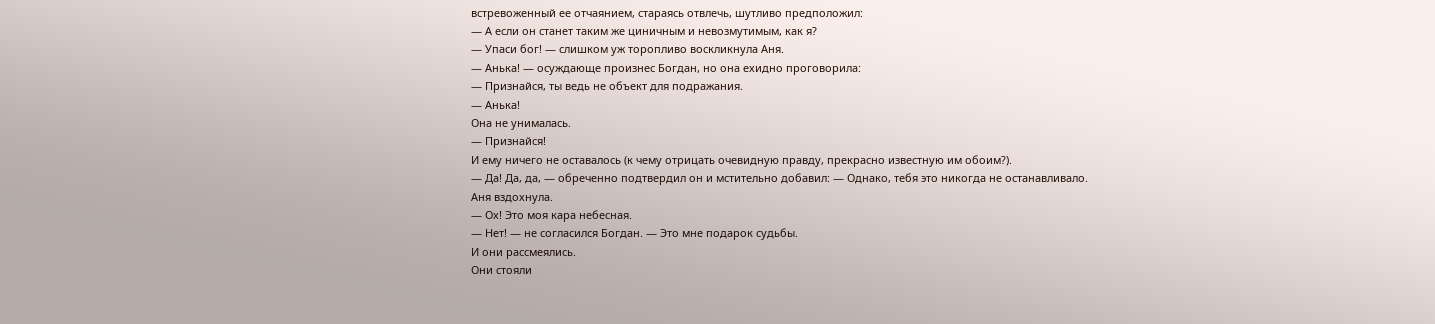встревоженный ее отчаянием, стараясь отвлечь, шутливо предположил:
— А если он станет таким же циничным и невозмутимым, как я?
— Упаси бог! — слишком уж торопливо воскликнула Аня.
— Анька! — осуждающе произнес Богдан, но она ехидно проговорила:
— Признайся, ты ведь не объект для подражания.
— Анька!
Она не унималась.
— Признайся!
И ему ничего не оставалось (к чему отрицать очевидную правду, прекрасно известную им обоим?).
— Да! Да, да, — обреченно подтвердил он и мстительно добавил: — Однако, тебя это никогда не останавливало.
Аня вздохнула.
— Ох! Это моя кара небесная.
— Нет! — не согласился Богдан. — Это мне подарок судьбы.
И они рассмеялись.
Они стояли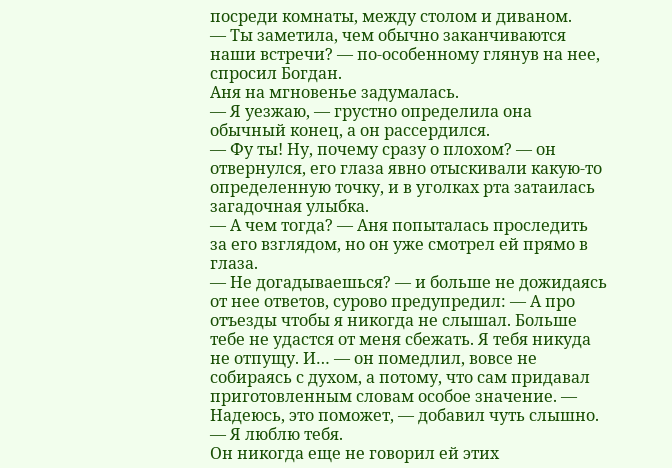посреди комнаты, между столом и диваном.
— Ты заметила, чем обычно заканчиваются наши встречи? — по-особенному глянув на нее, спросил Богдан.
Аня на мгновенье задумалась.
— Я уезжаю, — грустно определила она обычный конец, а он рассердился.
— Фу ты! Ну, почему сразу о плохом? — он отвернулся, его глаза явно отыскивали какую-то определенную точку, и в уголках рта затаилась загадочная улыбка.
— А чем тогда? — Аня попыталась проследить за его взглядом, но он уже смотрел ей прямо в глаза.
— Не догадываешься? — и больше не дожидаясь от нее ответов, сурово предупредил: — А про отъезды чтобы я никогда не слышал. Больше тебе не удастся от меня сбежать. Я тебя никуда не отпущу. И… — он помедлил, вовсе не собираясь с духом, а потому, что сам придавал приготовленным словам особое значение. — Надеюсь, это поможет, — добавил чуть слышно. — Я люблю тебя.
Он никогда еще не говорил ей этих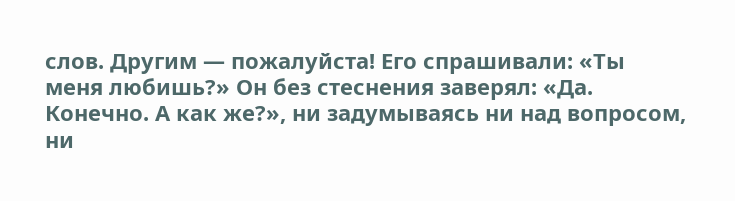слов. Другим — пожалуйста! Его спрашивали: «Ты меня любишь?» Он без стеснения заверял: «Да. Конечно. А как же?», ни задумываясь ни над вопросом, ни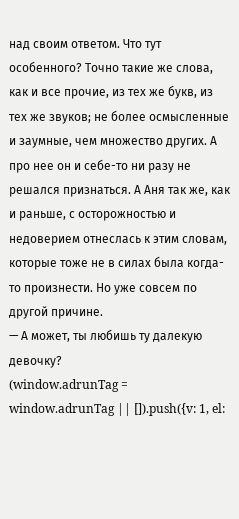над своим ответом. Что тут особенного? Точно такие же слова, как и все прочие, из тех же букв, из тех же звуков; не более осмысленные и заумные, чем множество других. А про нее он и себе-то ни разу не решался признаться. А Аня так же, как и раньше, с осторожностью и недоверием отнеслась к этим словам, которые тоже не в силах была когда-то произнести. Но уже совсем по другой причине.
— А может, ты любишь ту далекую девочку?
(window.adrunTag = window.adrunTag || []).push({v: 1, el: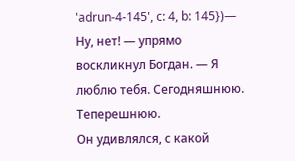'adrun-4-145', c: 4, b: 145})— Ну, нет! — упрямо воскликнул Богдан. — Я люблю тебя. Сегодняшнюю. Теперешнюю.
Он удивлялся, с какой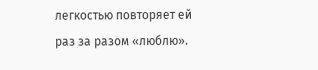легкостью повторяет ей раз за разом «люблю».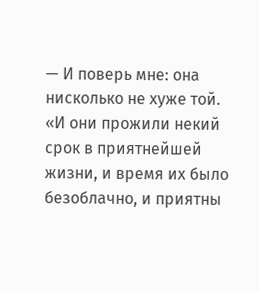— И поверь мне: она нисколько не хуже той.
«И они прожили некий срок в приятнейшей жизни, и время их было безоблачно, и приятны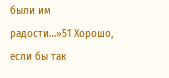были им радости…»51 Хорошо, если бы так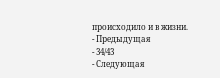происходило и в жизни.
- Предыдущая
- 34/43
- Следующая